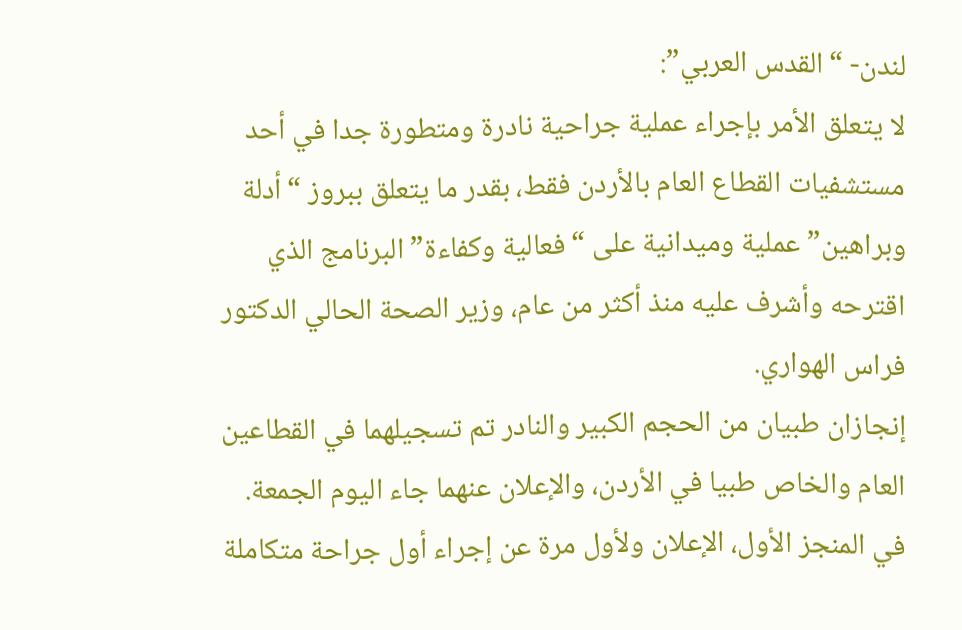لندن- “القدس العربي”:
لا يتعلق الأمر بإجراء عملية جراحية نادرة ومتطورة جدا في أحد مستشفيات القطاع العام بالأردن فقط، بقدر ما يتعلق ببروز “أدلة وبراهين” عملية وميدانية على “فعالية وكفاءة” البرنامج الذي اقترحه وأشرف عليه منذ أكثر من عام، وزير الصحة الحالي الدكتور فراس الهواري.
إنجازان طبيان من الحجم الكبير والنادر تم تسجيلهما في القطاعين العام والخاص طبيا في الأردن، والإعلان عنهما جاء اليوم الجمعة.
في المنجز الأول، الإعلان ولأول مرة عن إجراء أول جراحة متكاملة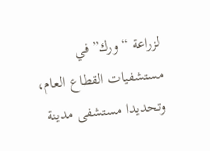لزراعة “ورك” في مستشفيات القطاع العام، وتحديدا مستشفى مدينة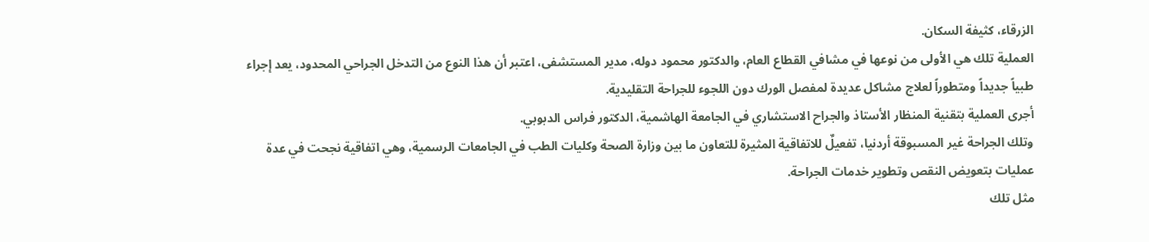الزرقاء، كثيفة السكان.
العملية تلك هي الأولى من نوعها في مشافي القطاع العام، والدكتور محمود دوله، مدير المستشفى، اعتبر أن هذا النوع من التدخل الجراحي المحدود، يعد إجراء طبياً جديداً ومتطوراً لعلاج مشاكل عديدة لمفصل الورك دون اللجوء للجراحة التقليدية.
أجرى العملية بتقنية المنظار الأستاذ والجراح الاستشاري في الجامعة الهاشمية، الدكتور فراس الدبوبي.
وتلك الجراحة غير المسبوقة أردنيا، تفعيلٌ للاتفاقية المثيرة للتعاون ما بين وزارة الصحة وكليات الطب في الجامعات الرسمية، وهي اتفاقية نجحت في عدة عمليات بتعويض النقص وتطوير خدمات الجراحة.
مثل تلك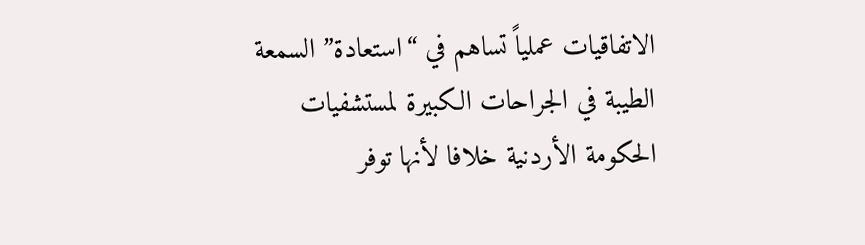الاتفاقيات عملياً تساهم في “استعادة” السمعة الطيبة في الجراحات الكبيرة لمستشفيات الحكومة الأردنية خلافا لأنها توفر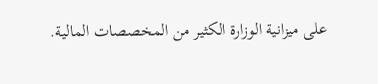على ميزانية الوزارة الكثير من المخصصات المالية.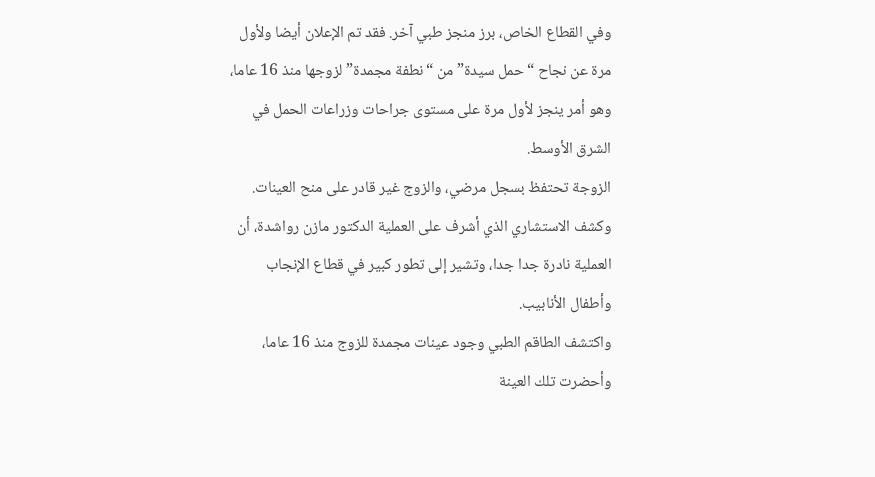وفي القطاع الخاص، برز منجز طبي آخر. فقد تم الإعلان أيضا ولأول مرة عن نجاح “حمل سيدة” من “نطفة مجمدة” لزوجها منذ 16 عاما، وهو أمر ينجز لأول مرة على مستوى جراحات وزراعات الحمل في الشرق الأوسط.
الزوجة تحتفظ بسجل مرضي، والزوج غير قادر على منح العينات. وكشف الاستشاري الذي أشرف على العملية الدكتور مازن رواشدة، أن العملية نادرة جدا جدا، وتشير إلى تطور كبير في قطاع الإنجاب وأطفال الأنابيب.
واكتشف الطاقم الطبي وجود عينات مجمدة للزوج منذ 16 عاما، وأحضرت تلك العينة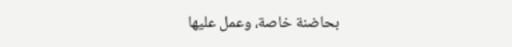بحاضنة خاصة، وعمل عليها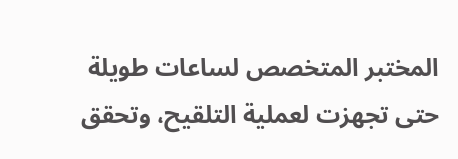المختبر المتخصص لساعات طويلة حتى تجهزت لعملية التلقيح، وتحقق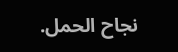نجاح الحمل.